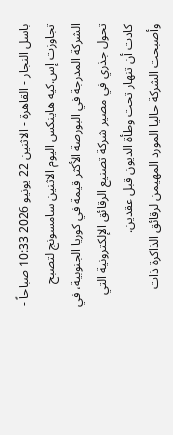باسل النجار - القاهرة - الاثنين 22 يونيو 2026 10:33 صباحاً - تجاوزت إس.كيه هاينكس اليوم الاثنين سامسونج لتصبح الشركة المدرجة في البورصة الأكثر قيمة في كوريا الجنوبية، في تحول جذري في مصير شركة تصنيع الرقائق الإلكترونية التي كادت أن تنهار تحت وطأة الديون قبل عقدين.
وأصبحت الشركة حاليا المورد المهيمن لرقائق الذاكرة ذات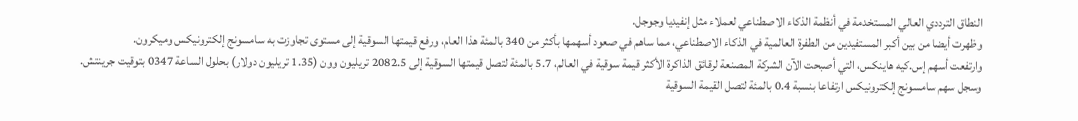النطاق الترددي العالي المستخدمة في أنظمة الذكاء الاصطناعي لعملاء مثل إنفيديا وجوجل.
وظهرت أيضا من بين أكبر المستفيدين من الطفرة العالمية في الذكاء الاصطناعي، مما ساهم في صعود أسهمها بأكثر من 340 بالمئة هذا العام، ورفع قيمتها السوقية إلى مستوى تجاوزت به سامسونج إلكترونيكس وميكرون.
وارتفعت أسهم إس.كيه هاينكس، التي أصبحت الآن الشركة المصنعة لرقائق الذاكرة الأكثر قيمة سوقية في العالم، 5.7 بالمئة لتصل قيمتها السوقية إلى 2082.5 تريليون وون (1.35 تريليون دولار) بحلول الساعة 0347 بتوقيت جرينتش.
وسجل سهم سامسونج إلكترونيكس ارتفاعا بنسبة 0.4 بالمئة لتصل القيمة السوقية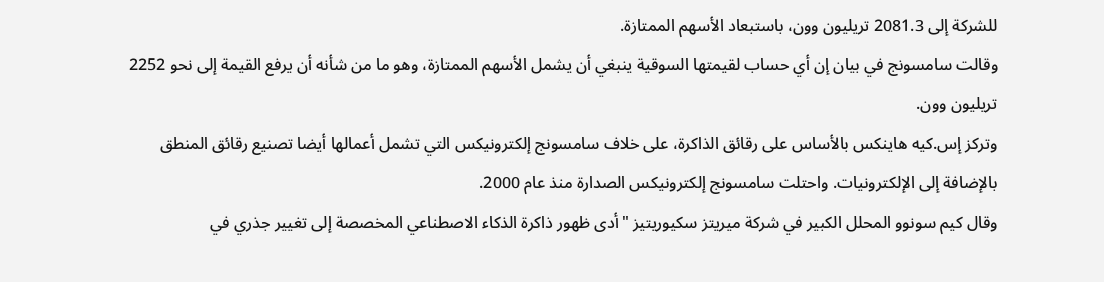للشركة إلى 2081.3 تريليون وون، باستبعاد الأسهم الممتازة.
وقالت سامسونج في بيان إن أي حساب لقيمتها السوقية ينبغي أن يشمل الأسهم الممتازة، وهو ما من شأنه أن يرفع القيمة إلى نحو 2252 تريليون وون.
وتركز إس.كيه هاينكس بالأساس على رقائق الذاكرة، على خلاف سامسونج إلكترونيكس التي تشمل أعمالها أيضا تصنيع رقائق المنطق بالإضافة إلى الإلكترونيات. واحتلت سامسونج إلكترونيكس الصدارة منذ عام 2000.
وقال كيم سونوو المحلل الكبير في شركة ميريتز سكيوريتيز "أدى ظهور ذاكرة الذكاء الاصطناعي المخصصة إلى تغيير جذري في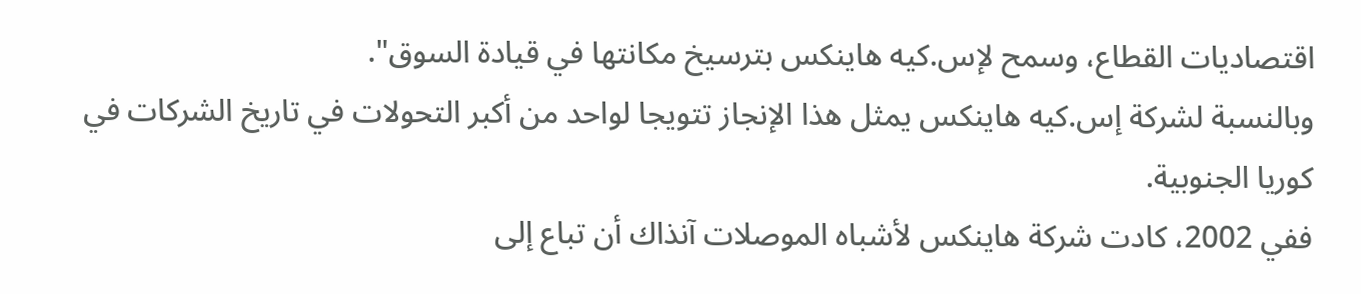اقتصاديات القطاع، وسمح لإس.كيه هاينكس بترسيخ مكانتها في قيادة السوق".
وبالنسبة لشركة إس.كيه هاينكس يمثل هذا الإنجاز تتويجا لواحد من أكبر التحولات في تاريخ الشركات في كوريا الجنوبية.
ففي 2002، كادت شركة هاينكس لأشباه الموصلات آنذاك أن تباع إلى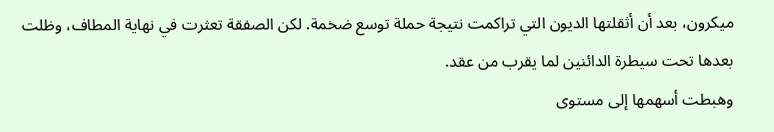ميكرون، بعد أن أثقلتها الديون التي تراكمت نتيجة حملة توسع ضخمة. لكن الصفقة تعثرت في نهاية المطاف، وظلت بعدها تحت سيطرة الدائنين لما يقرب من عقد.
وهبطت أسهمها إلى مستوى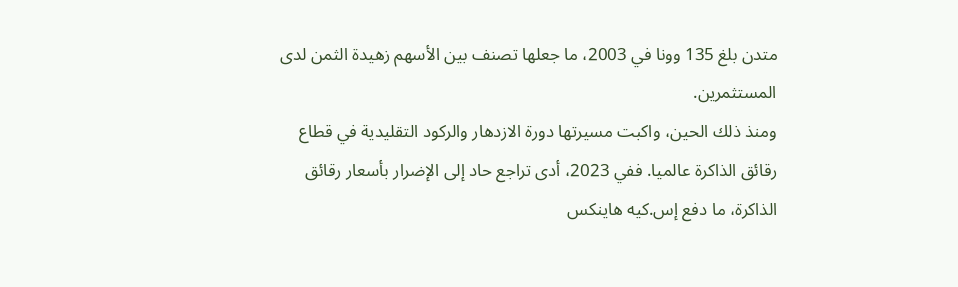متدن بلغ 135 وونا في 2003، ما جعلها تصنف بين الأسهم زهيدة الثمن لدى المستثمرين.
ومنذ ذلك الحين، واكبت مسيرتها دورة الازدهار والركود التقليدية في قطاع رقائق الذاكرة عالميا. ففي 2023، أدى تراجع حاد إلى الإضرار بأسعار رقائق الذاكرة، ما دفع إس.كيه هاينكس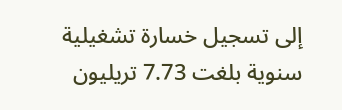إلى تسجيل خسارة تشغيلية سنوية بلغت 7.73 تريليون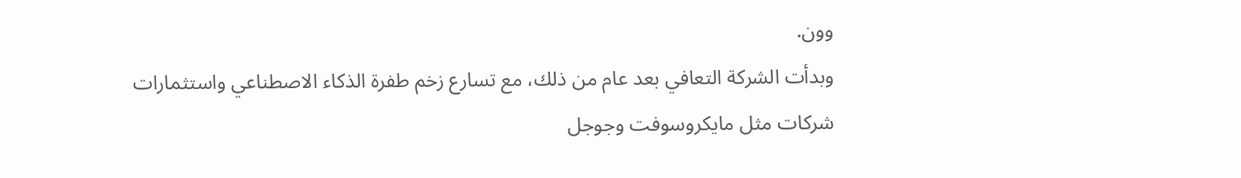وون.
وبدأت الشركة التعافي بعد عام من ذلك، مع تسارع زخم طفرة الذكاء الاصطناعي واستثمارات شركات مثل مايكروسوفت وجوجل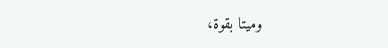وميتا بقوة،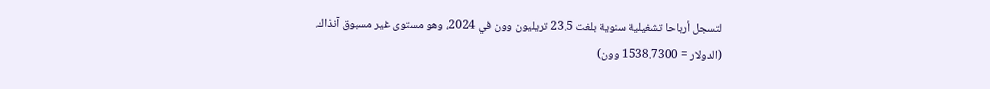لتسجل أرباحا تشغيلية سنوية بلغت 23.5 تريليون وون في 2024، وهو مستوى غير مسبوق آنذاك.
(الدولار = 1538.7300 وون)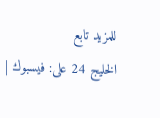للمزيد تابع
الخليج 24 على: فيسبوك |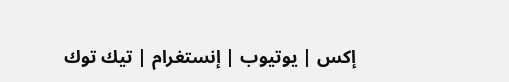إكس | يوتيوب | إنستغرام | تيك توك